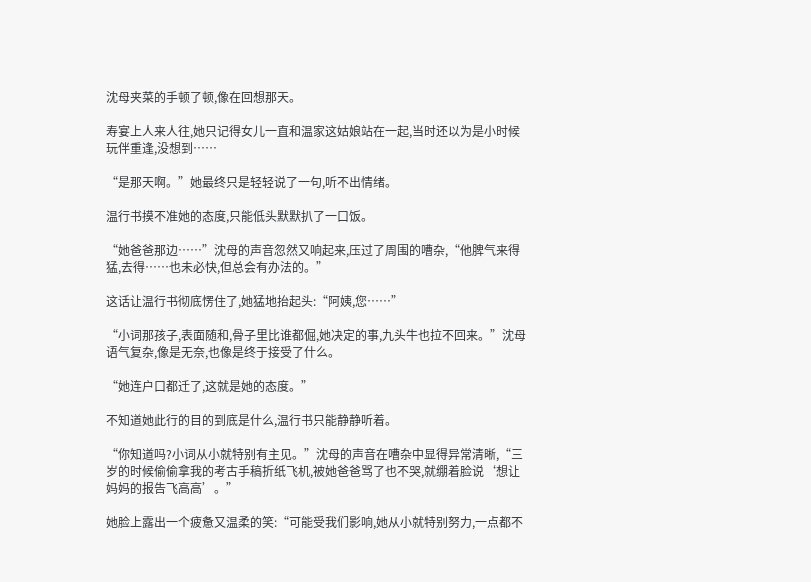沈母夹菜的手顿了顿,像在回想那天。

寿宴上人来人往,她只记得女儿一直和温家这姑娘站在一起,当时还以为是小时候玩伴重逢,没想到……

“是那天啊。”她最终只是轻轻说了一句,听不出情绪。

温行书摸不准她的态度,只能低头默默扒了一口饭。

“她爸爸那边……”沈母的声音忽然又响起来,压过了周围的嘈杂,“他脾气来得猛,去得……也未必快,但总会有办法的。”

这话让温行书彻底愣住了,她猛地抬起头:“阿姨,您……”

“小词那孩子,表面随和,骨子里比谁都倔,她决定的事,九头牛也拉不回来。”沈母语气复杂,像是无奈,也像是终于接受了什么。

“她连户口都迁了,这就是她的态度。”

不知道她此行的目的到底是什么,温行书只能静静听着。

“你知道吗?小词从小就特别有主见。”沈母的声音在嘈杂中显得异常清晰,“三岁的时候偷偷拿我的考古手稿折纸飞机,被她爸爸骂了也不哭,就绷着脸说‘想让妈妈的报告飞高高’。”

她脸上露出一个疲惫又温柔的笑:“可能受我们影响,她从小就特别努力,一点都不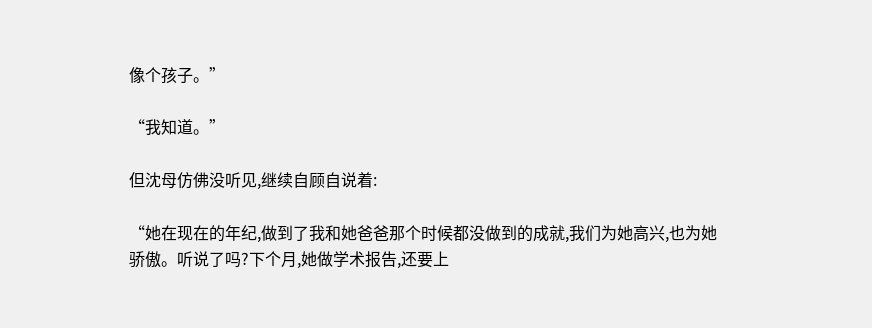像个孩子。”

“我知道。”

但沈母仿佛没听见,继续自顾自说着:

“她在现在的年纪,做到了我和她爸爸那个时候都没做到的成就,我们为她高兴,也为她骄傲。听说了吗?下个月,她做学术报告,还要上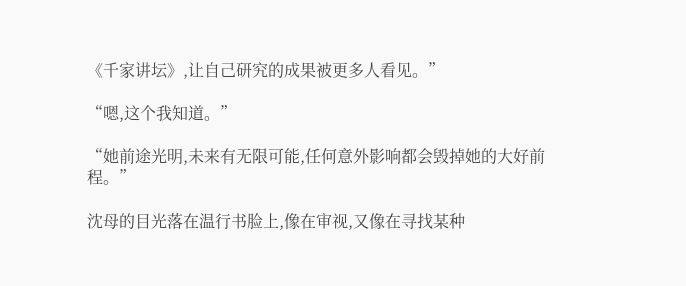《千家讲坛》,让自己研究的成果被更多人看见。”

“嗯,这个我知道。”

“她前途光明,未来有无限可能,任何意外影响都会毁掉她的大好前程。”

沈母的目光落在温行书脸上,像在审视,又像在寻找某种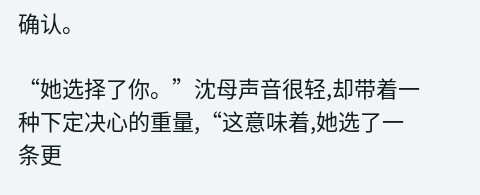确认。

“她选择了你。”沈母声音很轻,却带着一种下定决心的重量,“这意味着,她选了一条更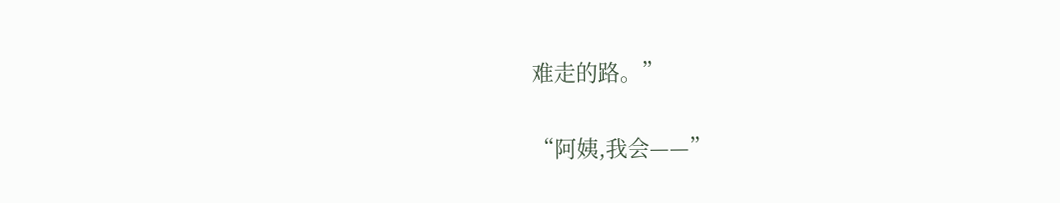难走的路。”

“阿姨,我会——”